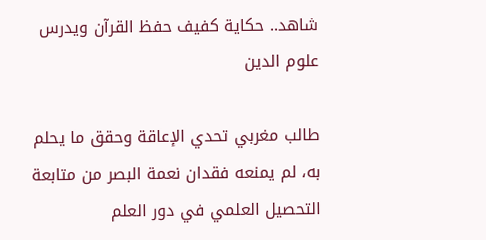شاهد.. حكاية كفيف حفظ القرآن ويدرس علوم الدين

طالب مغربي تحدي الإعاقة وحقق ما يحلم به، لم يمنعه فقدان نعمة البصر من متابعة التحصيل العلمي في دور العلم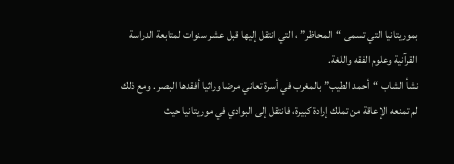بموريتانيا التي تسمى “المحاظر” ، التي انتقل إليها قبل عشر سنوات لمتابعة الدراسة القرآنية وعلوم الفقه واللغة.
نشأ الشاب “أحمد الطيب” بالمغرب في أسرة تعاني مرضا وراثيا أفقدها البصر . ومع ذلك لم تمنعه الإعاقة من تملك إرادة كبيرة، فانتقل إلى البوادي في موريتانيا حيث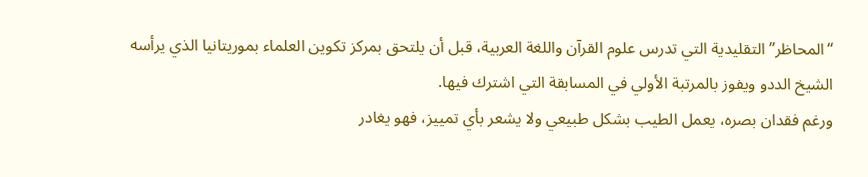“المحاظر” التقليدية التي تدرس علوم القرآن واللغة العربية، قبل أن يلتحق بمركز تكوين العلماء بموريتانيا الذي يرأسه الشيخ الددو ويفوز بالمرتبة الأولي في المسابقة التي اشترك فيها.
ورغم فقدان بصره، يعمل الطيب بشكل طبيعي ولا يشعر بأي تمييز، فهو يغادر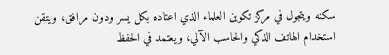سكنه ويتجول في مركز تكوين العلماء الذي اعتاده بكل يسر ودون مرافق، ويتقن استخدام الهاتف الذكي والحاسب الآلي، ويعتمد في الحفظ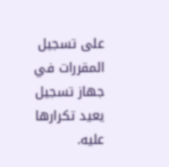على تسجيل المقررات في جهاز تسجيل يعيد تكرارها عليه.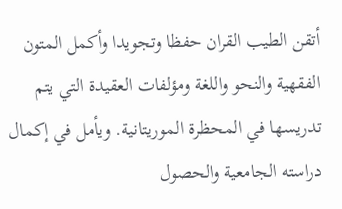أتقن الطيب القران حفظا وتجويدا وأكمل المتون الفقهية والنحو واللغة ومؤلفات العقيدة التي يتم تدريسها في المحظرة الموريتانية. ويأمل في إكمال دراسته الجامعية والحصول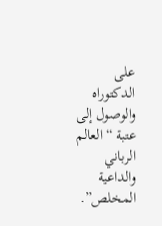على الدكتوراه والوصول إلى عتبة “العالم الرباني والداعية المخلص”.